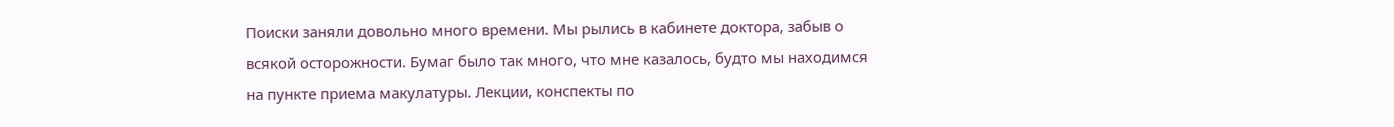Поиски заняли довольно много времени. Мы рылись в кабинете доктора, забыв о всякой осторожности. Бумаг было так много, что мне казалось, будто мы находимся на пункте приема макулатуры. Лекции, конспекты по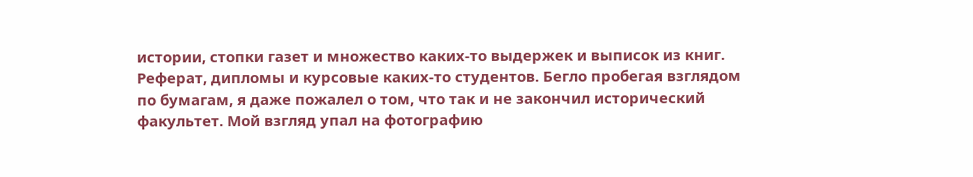истории, стопки газет и множество каких-то выдержек и выписок из книг. Реферат, дипломы и курсовые каких-то студентов. Бегло пробегая взглядом по бумагам, я даже пожалел о том, что так и не закончил исторический факультет. Мой взгляд упал на фотографию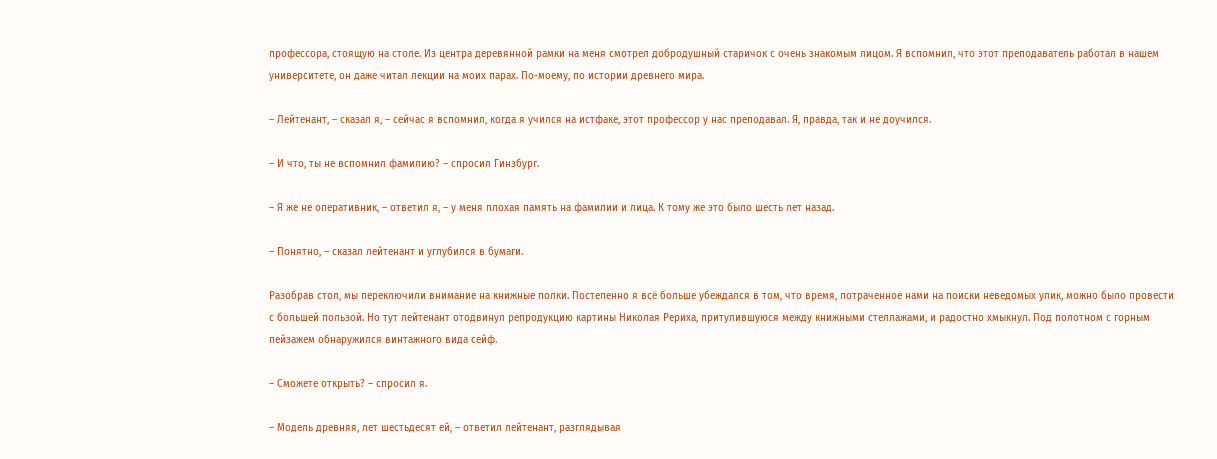профессора, стоящую на столе. Из центра деревянной рамки на меня смотрел добродушный старичок с очень знакомым лицом. Я вспомнил, что этот преподаватель работал в нашем университете, он даже читал лекции на моих парах. По-моему, по истории древнего мира.

– Лейтенант, – сказал я, – сейчас я вспомнил, когда я учился на истфаке, этот профессор у нас преподавал. Я, правда, так и не доучился.

– И что, ты не вспомнил фамилию? – спросил Гинзбург.

– Я же не оперативник, – ответил я, – у меня плохая память на фамилии и лица. К тому же это было шесть лет назад.

– Понятно, – сказал лейтенант и углубился в бумаги.

Разобрав стол, мы переключили внимание на книжные полки. Постепенно я всё больше убеждался в том, что время, потраченное нами на поиски неведомых улик, можно было провести с большей пользой. Но тут лейтенант отодвинул репродукцию картины Николая Рериха, притулившуюся между книжными стеллажами, и радостно хмыкнул. Под полотном с горным пейзажем обнаружился винтажного вида сейф.

– Сможете открыть? – спросил я.

– Модель древняя, лет шестьдесят ей, – ответил лейтенант, разглядывая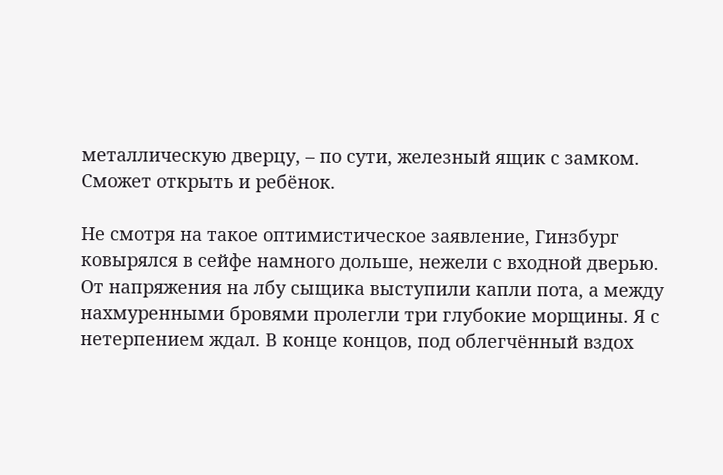металлическую дверцу, – по сути, железный ящик с замком. Сможет открыть и ребёнок.

Не смотря на такое оптимистическое заявление, Гинзбург ковырялся в сейфе намного дольше, нежели с входной дверью. От напряжения на лбу сыщика выступили капли пота, а между нахмуренными бровями пролегли три глубокие морщины. Я с нетерпением ждал. В конце концов, под облегчённый вздох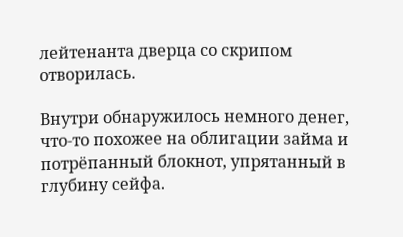лейтенанта дверца со скрипом отворилась.

Внутри обнаружилось немного денег, что-то похожее на облигации займа и потрёпанный блокнот, упрятанный в глубину сейфа.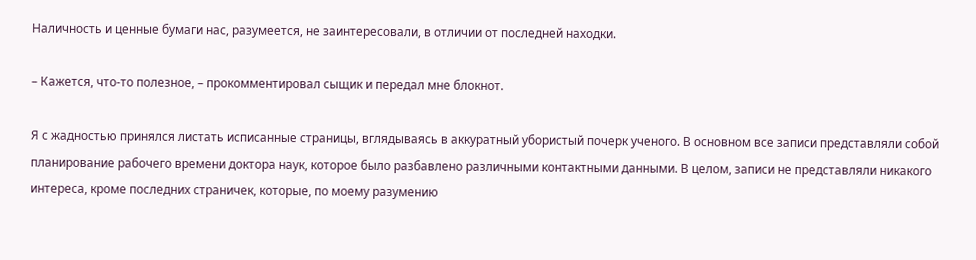Наличность и ценные бумаги нас, разумеется, не заинтересовали, в отличии от последней находки.

– Кажется, что-то полезное, – прокомментировал сыщик и передал мне блокнот.

Я с жадностью принялся листать исписанные страницы, вглядываясь в аккуратный убористый почерк ученого. В основном все записи представляли собой планирование рабочего времени доктора наук, которое было разбавлено различными контактными данными. В целом, записи не представляли никакого интереса, кроме последних страничек, которые, по моему разумению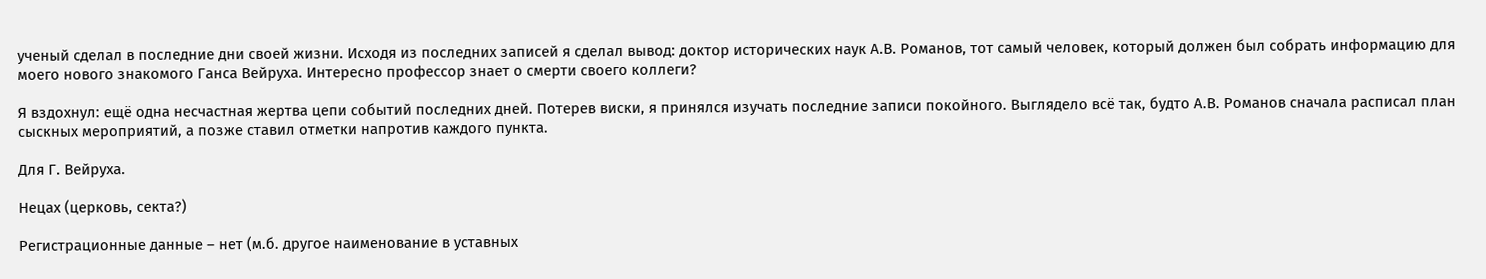ученый сделал в последние дни своей жизни. Исходя из последних записей я сделал вывод: доктор исторических наук А.В. Романов, тот самый человек, который должен был собрать информацию для моего нового знакомого Ганса Вейруха. Интересно профессор знает о смерти своего коллеги?

Я вздохнул: ещё одна несчастная жертва цепи событий последних дней. Потерев виски, я принялся изучать последние записи покойного. Выглядело всё так, будто А.В. Романов сначала расписал план сыскных мероприятий, а позже ставил отметки напротив каждого пункта.

Для Г. Вейруха.

Нецах (церковь, секта?)

Регистрационные данные – нет (м.б. другое наименование в уставных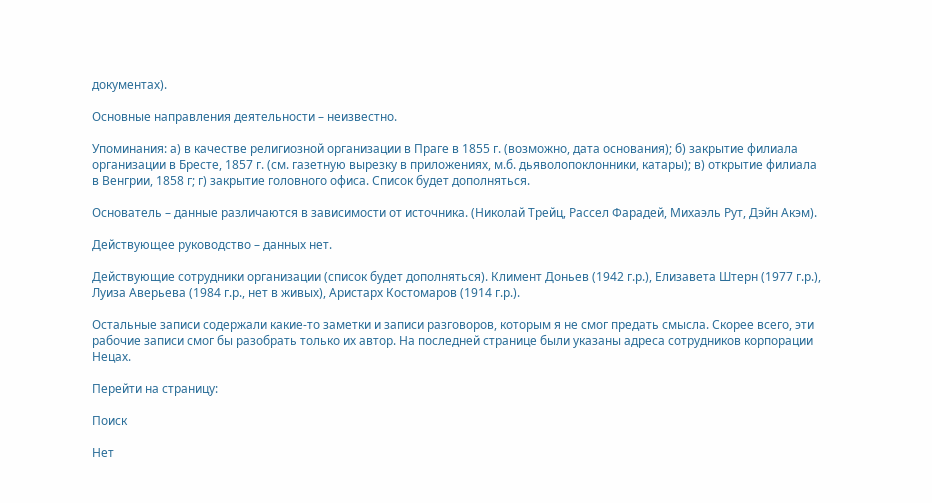документах).

Основные направления деятельности – неизвестно.

Упоминания: а) в качестве религиозной организации в Праге в 1855 г. (возможно, дата основания); б) закрытие филиала организации в Бресте, 1857 г. (см. газетную вырезку в приложениях, м.б. дьяволопоклонники, катары); в) открытие филиала в Венгрии, 1858 г; г) закрытие головного офиса. Список будет дополняться.

Основатель – данные различаются в зависимости от источника. (Николай Трейц, Рассел Фарадей, Михаэль Рут, Дэйн Акэм).

Действующее руководство – данных нет.

Действующие сотрудники организации (список будет дополняться). Климент Доньев (1942 г.р.), Елизавета Штерн (1977 г.р.), Луиза Аверьева (1984 г.р., нет в живых), Аристарх Костомаров (1914 г.р.).

Остальные записи содержали какие-то заметки и записи разговоров, которым я не смог предать смысла. Скорее всего, эти рабочие записи смог бы разобрать только их автор. На последней странице были указаны адреса сотрудников корпорации Нецах.

Перейти на страницу:

Поиск

Нет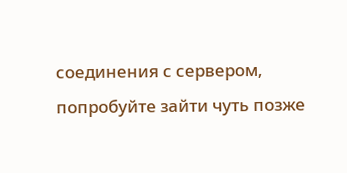соединения с сервером, попробуйте зайти чуть позже